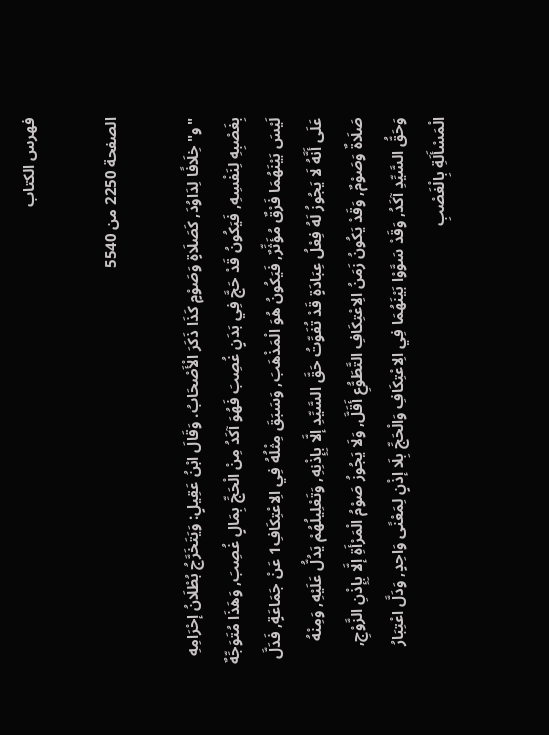فهرس الكتاب

الصفحة 2250 من 5540

"و"خِلَافًا لِدَاوُدَ, كَصَلَاةٍ وَصَوْمٍ كَذَا ذَكَرَ الْأَصْحَابُ. وَقَالَ ابْنُ عَقِيلٍ: وَيَتَخَرَّجُ بُطْلَانُ إحْرَامِهِ بِغَصْبِهِ لِنَفْسِهِ, فَيَكُونُ قَدْ حَجَّ فِي بَدَنٍ غُصِبَ فَهُوَ آكَدُ مِنْ الْحَجِّ بِمَالٍ غُصِبَ, وَهَذَا مُتَوَجِّهٌ لَيْسَ بَيْنَهُمَا فَرْقٌ مُؤَثِّرٌ, فَيَكُونُ هُوَ الْمَذْهَبَ, وَسَبَقَ مِثْلُهُ فِي الِاعْتِكَافِ1 عَنْ جَمَاعَةٍ, فَدَلَّ عَلَى أَنَّهُ لَا يَجُوزُ لَهُ فِعْلُ عِبَادَةٍ قَدْ تُفَوِّتُ حَقَّ السَّيِّدِ إلَّا بِإِذْنِهِ, وَتَعْلِيلُهُمْ يَدُلُّ عَلَيْهِ, وَمِنْهُ صَلَاةٌ وَصَوْمٌ, وَقَدْ يَكُونُ زَمَنُ الِاعْتِكَافِ التَّطَوُّعِ أَقَلَّ, وَلَا يَجُوزُ صَوْمُ الْمَرْأَةِ إلَّا بِإِذْنِ الزَّوْجِ, وَحَقُّ السَّيِّدِ آكَدُ, وَقَدْ سَوَّوْا بَيْنَهُمَا فِي الِاعْتِكَافِ وَالْحَجِّ بِلَا إذْنٍ لِمَعْنًى وَاحِدٍ, وَدَلَّ اعْتِبَارُ الْمَسْأَلَةِ بِالْغَصْبِ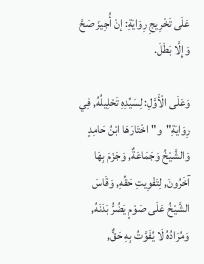عَلَى تَخْرِيجِ رِوَايَةِ: إنْ أُجِيزَ صَحَّ وَإِلَّا بَطَلَ.

وَعَلَى الْأَوَّلِ: لِسَيِّدِهِ تَحْلِيلُهُ, فِي رِوَايَةِ"و"اخْتَارَهَا ابْنُ حَامِدٍ وَالشَّيْخُ وَجَمَاعَةٌ, وَجَزَمَ بِهَا آخَرُونَ, لِتَفْوِيتِ حَقِّهِ, وَقَاسَ الشَّيْخُ عَلَى صَوْمٍ يَضُرُّ بَدَنَهُ, وَمُرَادُهُ لَا يُفَوَّتُ بِهِ حَقٌّ,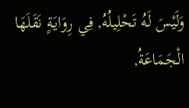وَلَيْسَ لَهُ تَحْلِيلُهُ, فِي رِوَايَةٍ نَقَلَهَا الْجَمَاعَةُ,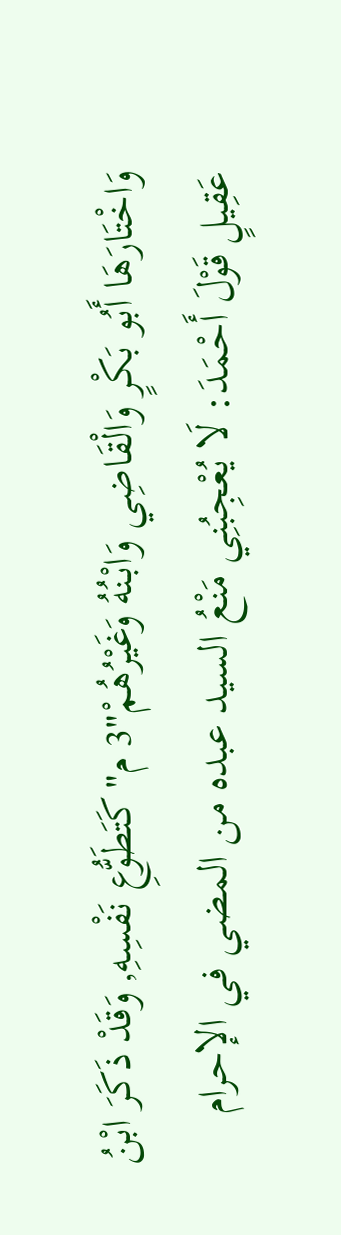وَاخْتَارَهَا أَبُو بَكْرٍ وَالْقَاضِي وَابْنُهُ وَغَيْرُهُمْ"3 م"كَتَطَوُّعِ نَفْسِهِ, وَقَدْ ذَكَرَ ابْنُ عَقِيلٍ قَوْلَ أَحْمَدَ: لَا يُعْجِبُنِي مَنْعُ السيد عبده من المضي في الإحرام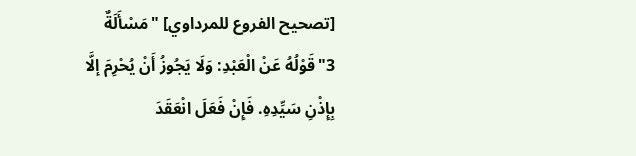[تصحيح الفروع للمرداوي] "مَسْأَلَةٌ 3"قَوْلُهُ عَنْ الْعَبْدِ: وَلَا يَجُوزُ أَنْ يُحْرِمَ إلَّا بِإِذْنِ سَيِّدِهِ. فَإِنْ فَعَلَ انْعَقَدَ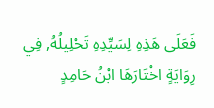فَعَلَى هَذِهِ لِسَيِّدِهِ تَحْلِيلُهُ, فِي رِوَايَةٍ اخْتَارَهَا ابْنُ حَامِدٍ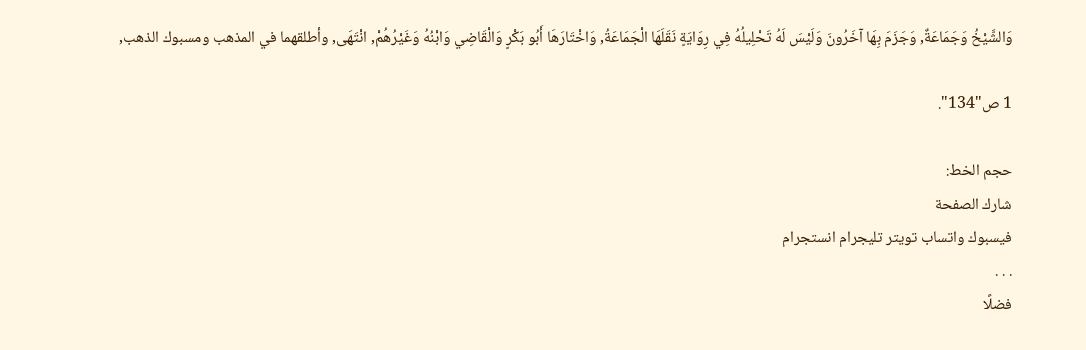وَالشَّيْخُ وَجَمَاعَةٌ, وَجَزَمَ بِهَا آخَرُونَ وَلَيْسَ لَهُ تَحْلِيلُهُ فِي رِوَايَةٍ نَقَلَهَا الْجَمَاعَةُ, وَاخْتَارَهَا أَبُو بَكْرٍ وَالْقَاضِي وَابْنُهُ وَغَيْرُهُمْ, انْتَهَى, وأطلقهما في المذهب ومسبوك الذهب,

1 ص"134".

حجم الخط:
شارك الصفحة
فيسبوك واتساب تويتر تليجرام انستجرام
. . .
فضلًا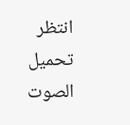انتظر تحميل الصوت